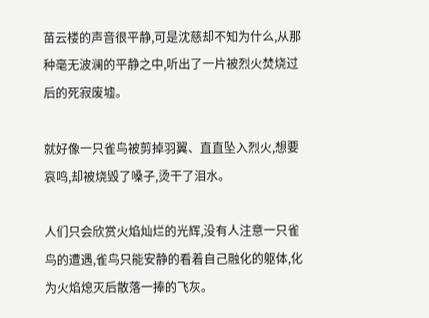苗云楼的声音很平静,可是沈慈却不知为什么,从那种毫无波澜的平静之中,听出了一片被烈火焚烧过后的死寂废墟。

就好像一只雀鸟被剪掉羽翼、直直坠入烈火,想要哀鸣,却被烧毁了嗓子,烫干了泪水。

人们只会欣赏火焰灿烂的光辉,没有人注意一只雀鸟的遭遇,雀鸟只能安静的看着自己融化的躯体,化为火焰熄灭后散落一捧的飞灰。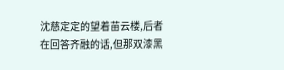沈慈定定的望着苗云楼,后者在回答齐融的话,但那双漆黑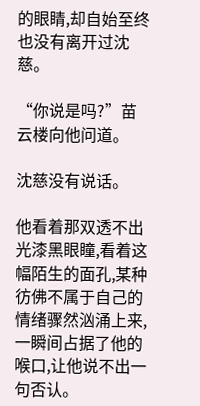的眼睛,却自始至终也没有离开过沈慈。

“你说是吗?”苗云楼向他问道。

沈慈没有说话。

他看着那双透不出光漆黑眼瞳,看着这幅陌生的面孔,某种彷佛不属于自己的情绪骤然汹涌上来,一瞬间占据了他的喉口,让他说不出一句否认。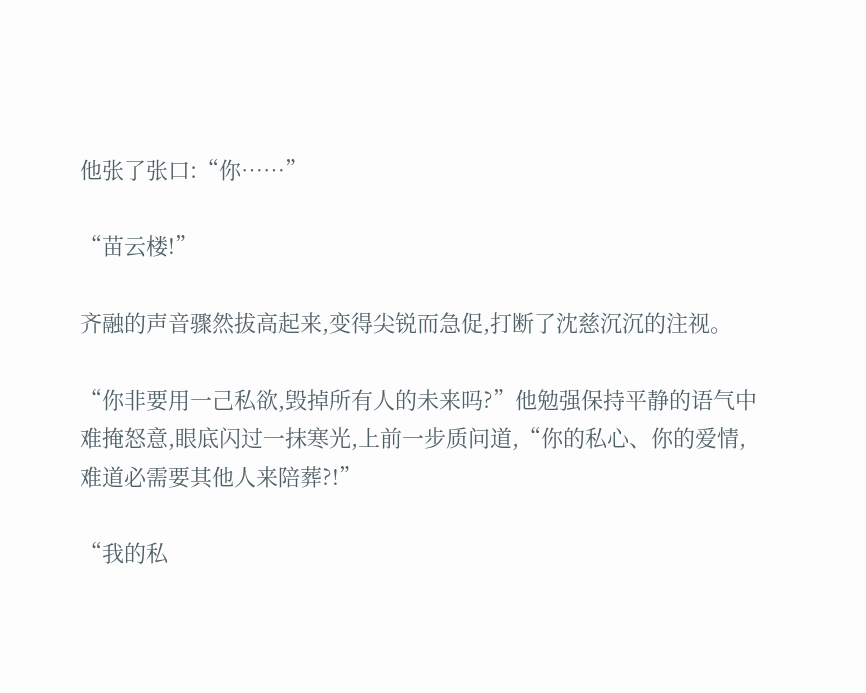他张了张口:“你……”

“苗云楼!”

齐融的声音骤然拔高起来,变得尖锐而急促,打断了沈慈沉沉的注视。

“你非要用一己私欲,毁掉所有人的未来吗?”他勉强保持平静的语气中难掩怒意,眼底闪过一抹寒光,上前一步质问道,“你的私心、你的爱情,难道必需要其他人来陪葬?!”

“我的私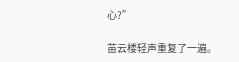心?”

苗云楼轻声重复了一遍。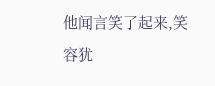他闻言笑了起来,笑容犹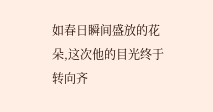如春日瞬间盛放的花朵,这次他的目光终于转向齐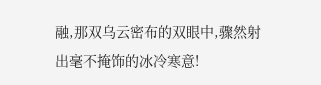融,那双乌云密布的双眼中,骤然射出毫不掩饰的冰冷寒意!